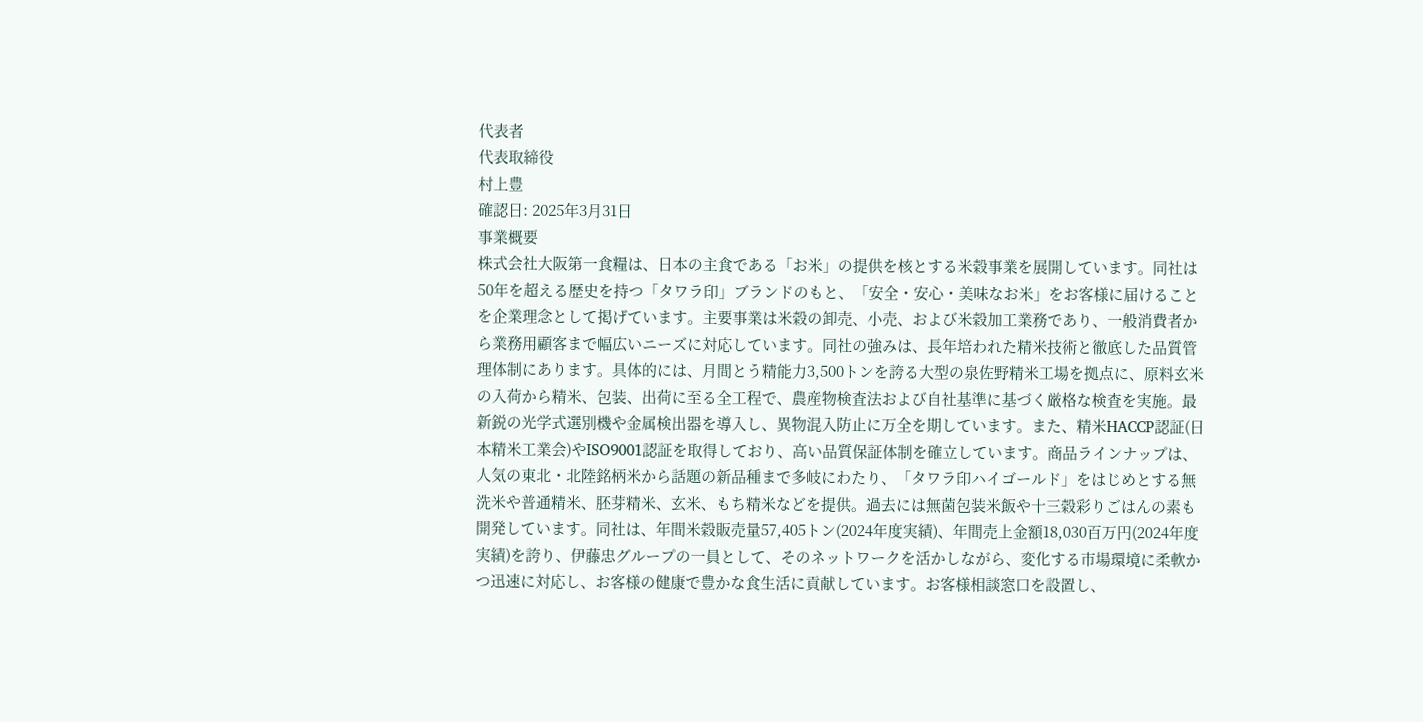代表者
代表取締役
村上豊
確認日: 2025年3月31日
事業概要
株式会社大阪第一食糧は、日本の主食である「お米」の提供を核とする米穀事業を展開しています。同社は50年を超える歴史を持つ「タワラ印」ブランドのもと、「安全・安心・美味なお米」をお客様に届けることを企業理念として掲げています。主要事業は米穀の卸売、小売、および米穀加工業務であり、一般消費者から業務用顧客まで幅広いニーズに対応しています。同社の強みは、長年培われた精米技術と徹底した品質管理体制にあります。具体的には、月間とう精能力3,500トンを誇る大型の泉佐野精米工場を拠点に、原料玄米の入荷から精米、包装、出荷に至る全工程で、農産物検査法および自社基準に基づく厳格な検査を実施。最新鋭の光学式選別機や金属検出器を導入し、異物混入防止に万全を期しています。また、精米HACCP認証(日本精米工業会)やISO9001認証を取得しており、高い品質保証体制を確立しています。商品ラインナップは、人気の東北・北陸銘柄米から話題の新品種まで多岐にわたり、「タワラ印ハイゴールド」をはじめとする無洗米や普通精米、胚芽精米、玄米、もち精米などを提供。過去には無菌包装米飯や十三穀彩りごはんの素も開発しています。同社は、年間米穀販売量57,405トン(2024年度実績)、年間売上金額18,030百万円(2024年度実績)を誇り、伊藤忠グループの一員として、そのネットワークを活かしながら、変化する市場環境に柔軟かつ迅速に対応し、お客様の健康で豊かな食生活に貢献しています。お客様相談窓口を設置し、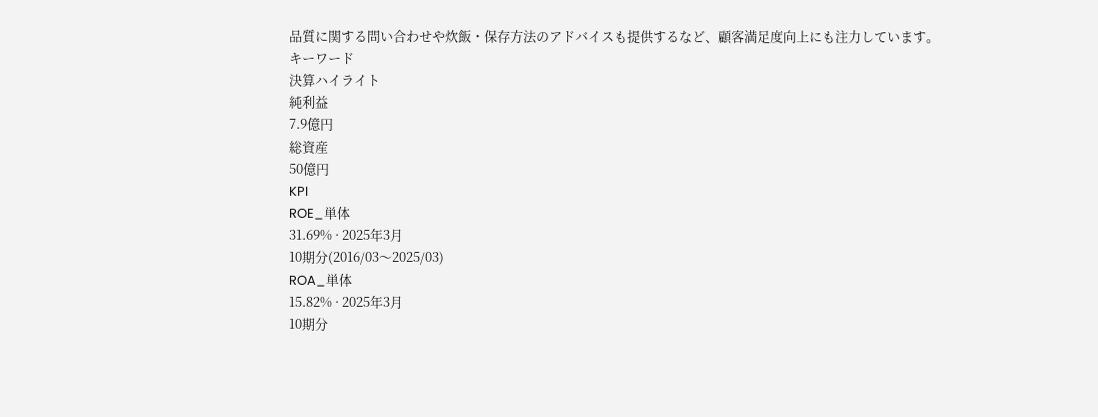品質に関する問い合わせや炊飯・保存方法のアドバイスも提供するなど、顧客満足度向上にも注力しています。
キーワード
決算ハイライト
純利益
7.9億円
総資産
50億円
KPI
ROE_単体
31.69% · 2025年3月
10期分(2016/03〜2025/03)
ROA_単体
15.82% · 2025年3月
10期分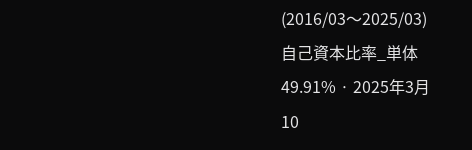(2016/03〜2025/03)
自己資本比率_単体
49.91% · 2025年3月
10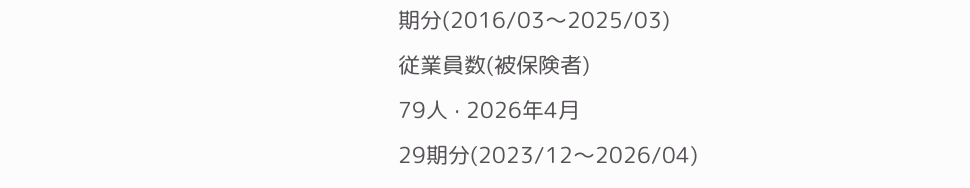期分(2016/03〜2025/03)
従業員数(被保険者)
79人 · 2026年4月
29期分(2023/12〜2026/04)